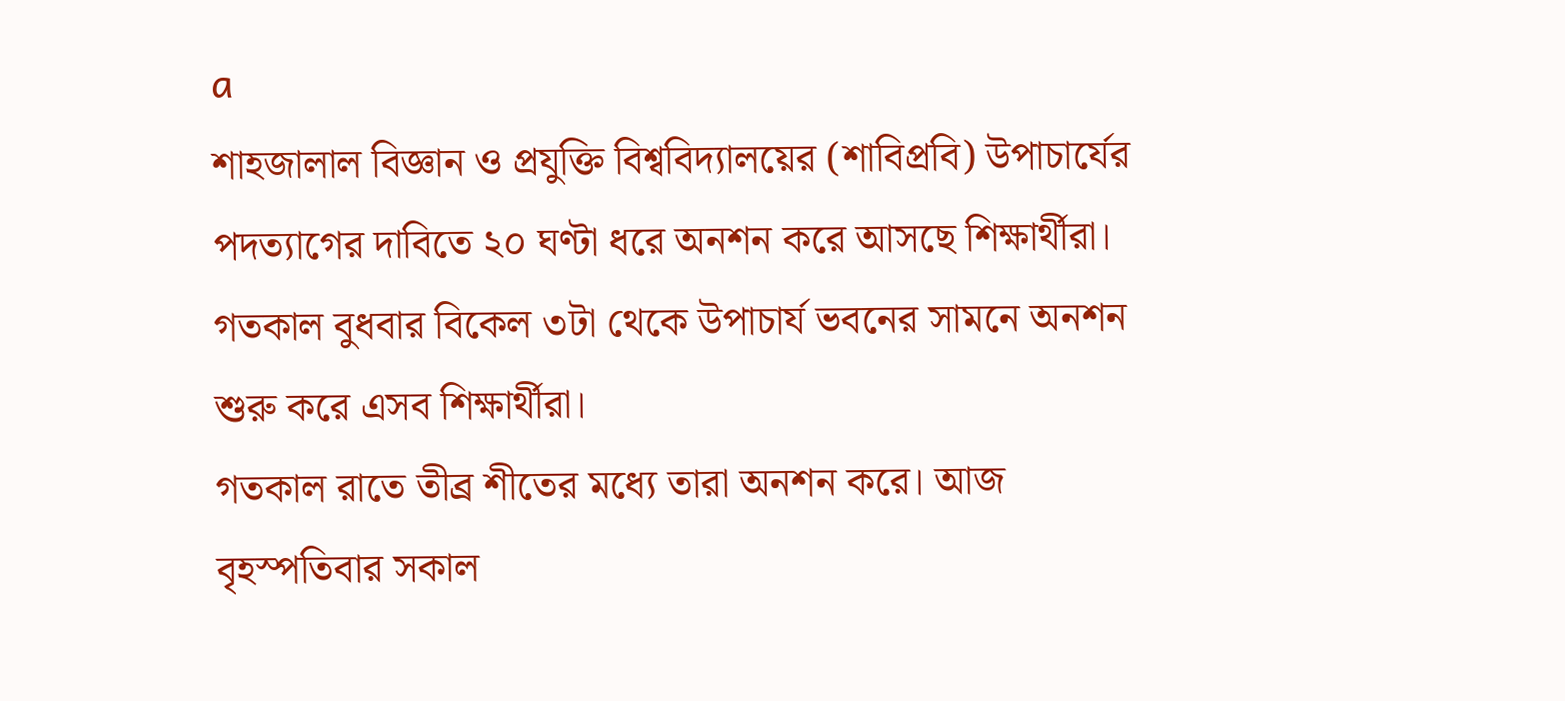a
শাহজালাল বিজ্ঞান ও প্রযুক্তি বিশ্ববিদ্যালয়ের (শাবিপ্রবি) উপাচার্যের পদত্যাগের দাবিতে ২০ ঘণ্টা ধরে অনশন করে আসছে শিক্ষার্থীরা। গতকাল বুধবার বিকেল ৩টা থেকে উপাচার্য ভবনের সামনে অনশন শুরু করে এসব শিক্ষার্থীরা।
গতকাল রাতে তীব্র শীতের মধ্যে তারা অনশন করে। আজ বৃহস্পতিবার সকাল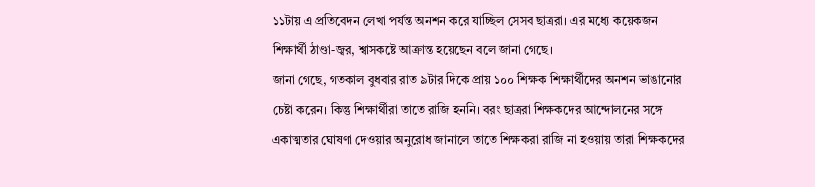১১টায় এ প্রতিবেদন লেখা পর্যন্ত অনশন করে যাচ্ছিল সেসব ছাত্ররা। এর মধ্যে কয়েকজন শিক্ষার্থী ঠাণ্ডা-জ্বর, শ্বাসকষ্টে আক্রান্ত হয়েছেন বলে জানা গেছে।
জানা গেছে, গতকাল বুধবার রাত ৯টার দিকে প্রায় ১০০ শিক্ষক শিক্ষার্থীদের অনশন ভাঙানোর চেষ্টা করেন। কিন্তু শিক্ষার্থীরা তাতে রাজি হননি। বরং ছাত্ররা শিক্ষকদের আন্দোলনের সঙ্গে একাত্মতার ঘোষণা দেওয়ার অনুরোধ জানালে তাতে শিক্ষকরা রাজি না হওয়ায় তারা শিক্ষকদের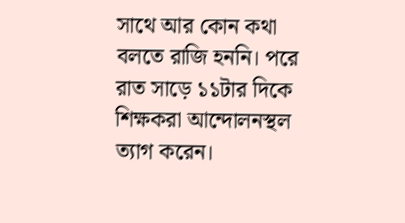সাথে আর কোন কথা বলতে রাজি হননি। পরে রাত সাড়ে ১১টার দিকে শিক্ষকরা আন্দোলনস্থল ত্যাগ করেন।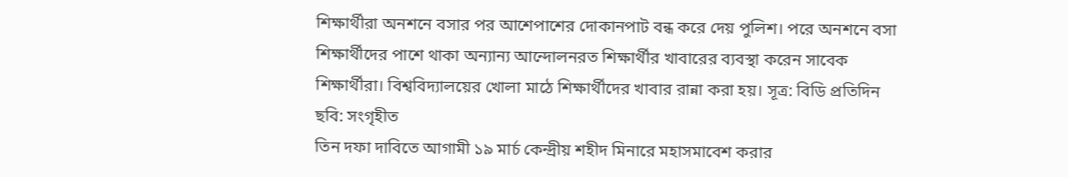শিক্ষার্থীরা অনশনে বসার পর আশেপাশের দোকানপাট বন্ধ করে দেয় পুলিশ। পরে অনশনে বসা শিক্ষার্থীদের পাশে থাকা অন্যান্য আন্দোলনরত শিক্ষার্থীর খাবারের ব্যবস্থা করেন সাবেক শিক্ষার্থীরা। বিশ্ববিদ্যালয়ের খোলা মাঠে শিক্ষার্থীদের খাবার রান্না করা হয়। সূত্র: বিডি প্রতিদিন
ছবি: সংগৃহীত
তিন দফা দাবিতে আগামী ১৯ মার্চ কেন্দ্রীয় শহীদ মিনারে মহাসমাবেশ করার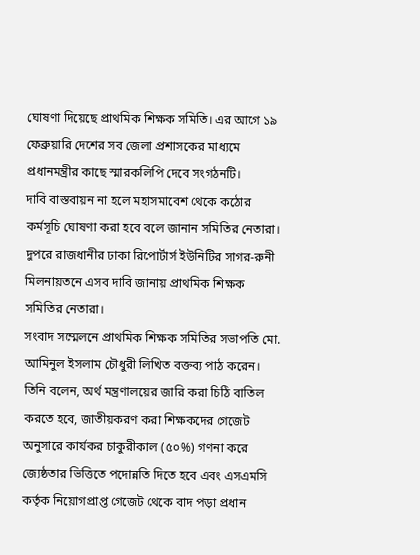ঘোষণা দিয়েছে প্রাথমিক শিক্ষক সমিতি। এর আগে ১৯ ফেব্রুয়ারি দেশের সব জেলা প্রশাসকের মাধ্যমে প্রধানমন্ত্রীর কাছে স্মারকলিপি দেবে সংগঠনটি।
দাবি বাস্তবায়ন না হলে মহাসমাবেশ থেকে কঠোর কর্মসূচি ঘোষণা করা হবে বলে জানান সমিতির নেতারা। দুপরে রাজধানীর ঢাকা রিপোর্টার্স ইউনিটির সাগর-রুনী মিলনায়তনে এসব দাবি জানায় প্রাথমিক শিক্ষক সমিতির নেতারা।
সংবাদ সম্মেলনে প্রাথমিক শিক্ষক সমিতির সভাপতি মো. আমিনুল ইসলাম চৌধুরী লিখিত বক্তব্য পাঠ করেন। তিনি বলেন, অর্থ মন্ত্রণালয়ের জারি করা চিঠি বাতিল করতে হবে, জাতীয়করণ করা শিক্ষকদের গেজেট অনুসারে কার্যকর চাকুরীকাল (৫০%) গণনা করে জ্যেষ্ঠতার ভিত্তিতে পদোন্নতি দিতে হবে এবং এসএমসি কর্তৃক নিয়োগপ্রাপ্ত গেজেট থেকে বাদ পড়া প্রধান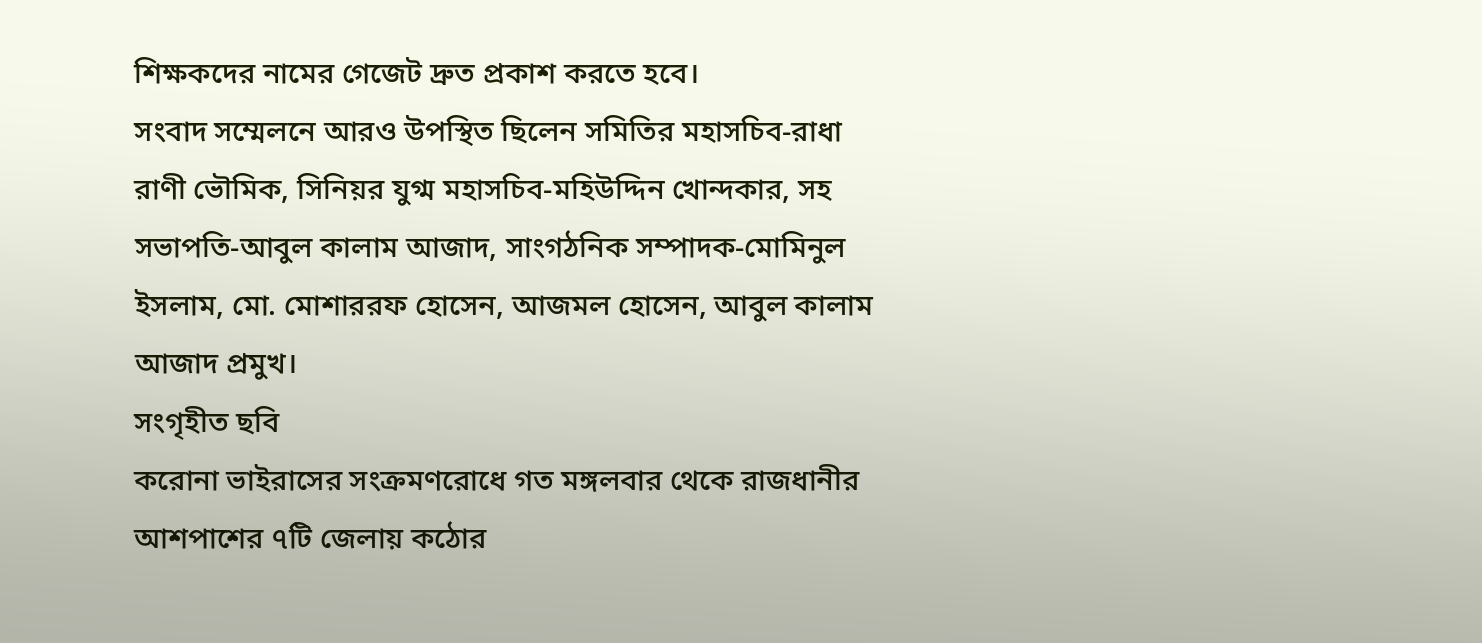শিক্ষকদের নামের গেজেট দ্রুত প্রকাশ করতে হবে।
সংবাদ সম্মেলনে আরও উপস্থিত ছিলেন সমিতির মহাসচিব-রাধা রাণী ভৌমিক, সিনিয়র যুগ্ম মহাসচিব-মহিউদ্দিন খোন্দকার, সহ সভাপতি-আবুল কালাম আজাদ, সাংগঠনিক সম্পাদক-মোমিনুল ইসলাম, মো. মোশাররফ হোসেন, আজমল হোসেন, আবুল কালাম আজাদ প্রমুখ।
সংগৃহীত ছবি
করোনা ভাইরাসের সংক্রমণরোধে গত মঙ্গলবার থেকে রাজধানীর আশপাশের ৭টি জেলায় কঠোর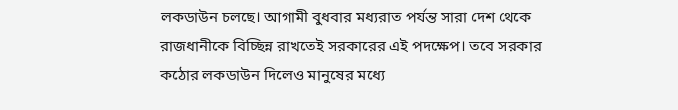লকডাউন চলছে। আগামী বুধবার মধ্যরাত পর্যন্ত সারা দেশ থেকে রাজধানীকে বিচ্ছিন্ন রাখতেই সরকারের এই পদক্ষেপ। তবে সরকার কঠোর লকডাউন দিলেও মানুষের মধ্যে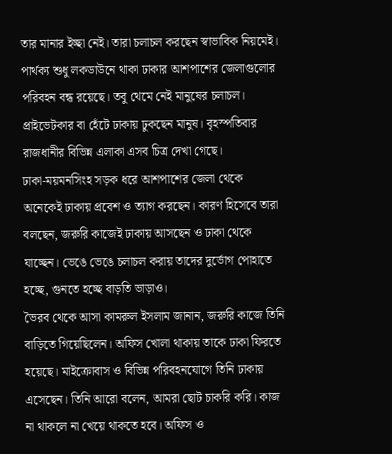তার মানার ইচ্ছা নেই। তারা চলাচল করছেন স্বাভাবিক নিয়মেই। পার্থক্য শুধু লকডাউনে থাকা ঢাকার আশপাশের জেলাগুলোর পরিবহন বন্ধ রয়েছে। তবু থেমে নেই মানুষের চলাচল। প্রাইভেটকার বা হেঁটে ঢাকায় ঢুকছেন মানুষ। বৃহস্পতিবার রাজধানীর বিভিন্ন এলাকা এসব চিত্র দেখা গেছে।
ঢাকা-ময়মনসিংহ সড়ক ধরে আশপাশের জেলা থেকে অনেকেই ঢাকায় প্রবেশ ও ত্যাগ করছেন। কারণ হিসেবে তারা বলছেন, জরুরি কাজেই ঢাকায় আসছেন ও ঢাকা থেকে যাচ্ছেন। ভেঙে ভেঙে চলাচল করায় তাদের দুর্ভোগ পোহাতে হচ্ছে, গুনতে হচ্ছে বাড়তি ভাড়াও।
ভৈরব থেকে আসা কামরুল ইসলাম জানান, জরুরি কাজে তিনি বাড়িতে গিয়েছিলেন। অফিস খোলা থাকায় তাকে ঢাকা ফিরতে হয়েছে। মাইক্রোবাস ও বিভিন্ন পরিবহনযোগে তিনি ঢাকায় এসেছেন। তিনি আরো বলেন, আমরা ছোট চাকরি করি। কাজ না থাকলে না খেয়ে থাকতে হবে। অফিস ও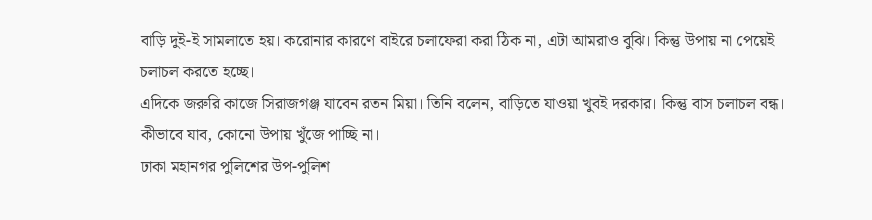বাড়ি দুই-ই সামলাতে হয়। করোনার কারণে বাইরে চলাফেরা করা ঠিক না, এটা আমরাও বুঝি। কিন্তু উপায় না পেয়েই চলাচল করতে হচ্ছে।
এদিকে জরুরি কাজে সিরাজগঞ্জ যাবেন রতন মিয়া। তিনি বলেন, বাড়িতে যাওয়া খুবই দরকার। কিন্তু বাস চলাচল বন্ধ। কীভাবে যাব, কোনো উপায় খুঁজে পাচ্ছি না।
ঢাকা মহানগর পুলিশের উপ-পুলিশ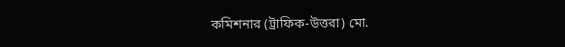কমিশনার (ট্রাফিক-উত্তরা) মো.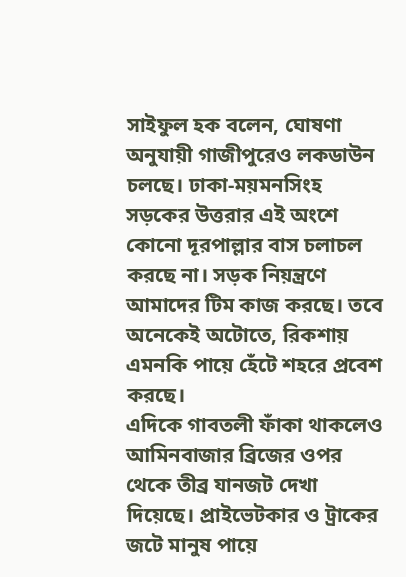সাইফুল হক বলেন, ঘোষণা অনুযায়ী গাজীপুরেও লকডাউন চলছে। ঢাকা-ময়মনসিংহ সড়কের উত্তরার এই অংশে কোনো দূরপাল্লার বাস চলাচল করছে না। সড়ক নিয়ন্ত্রণে আমাদের টিম কাজ করছে। তবে অনেকেই অটোতে, রিকশায় এমনকি পায়ে হেঁটে শহরে প্রবেশ করছে।
এদিকে গাবতলী ফাঁকা থাকলেও আমিনবাজার ব্রিজের ওপর থেকে তীব্র যানজট দেখা দিয়েছে। প্রাইভেটকার ও ট্রাকের জটে মানুষ পায়ে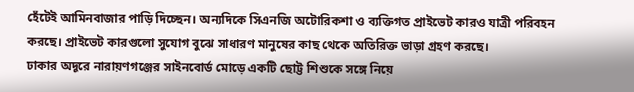হেঁটেই আমিনবাজার পাড়ি দিচ্ছেন। অন্যদিকে সিএনজি অটোরিকশা ও ব্যক্তিগত প্রাইভেট কারও যাত্রী পরিবহন করছে। প্রাইভেট কারগুলো সুযোগ বুঝে সাধারণ মানুষের কাছ থেকে অতিরিক্ত ভাড়া গ্রহণ করছে।
ঢাকার অদূরে নারায়ণগঞ্জের সাইনবোর্ড মোড়ে একটি ছোট্ট শিশুকে সঙ্গে নিয়ে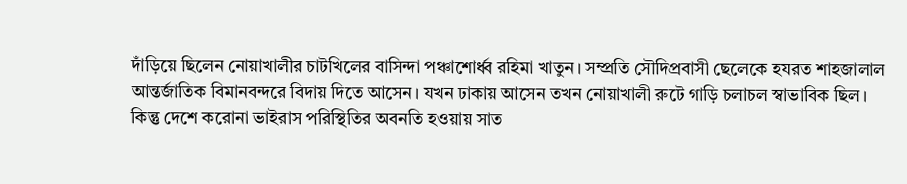দাঁড়িয়ে ছিলেন নোয়াখালীর চাটখিলের বাসিন্দা পঞ্চাশোর্ধ্ব রহিমা খাতুন। সম্প্রতি সৌদিপ্রবাসী ছেলেকে হযরত শাহজালাল আন্তর্জাতিক বিমানবন্দরে বিদায় দিতে আসেন। যখন ঢাকায় আসেন তখন নোয়াখালী রুটে গাড়ি চলাচল স্বাভাবিক ছিল। কিন্তু দেশে করোনা ভাইরাস পরিস্থিতির অবনতি হওয়ায় সাত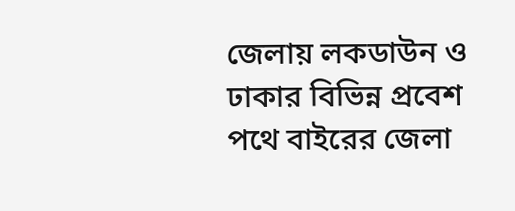জেলায় লকডাউন ও ঢাকার বিভিন্ন প্রবেশ পথে বাইরের জেলা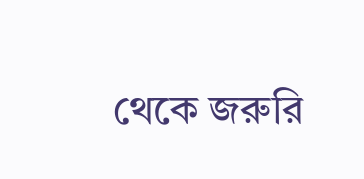থেকে জরুরি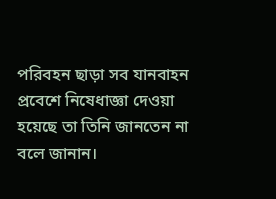পরিবহন ছাড়া সব যানবাহন প্রবেশে নিষেধাজ্ঞা দেওয়া হয়েছে তা তিনি জানতেন না বলে জানান।